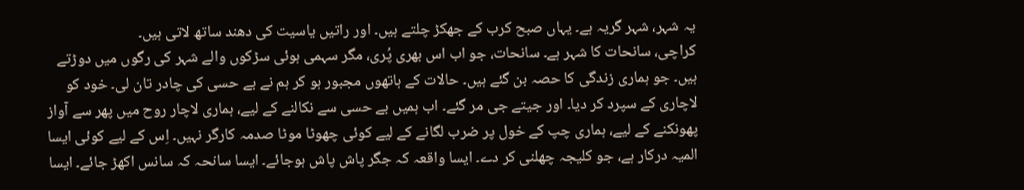یہ شہر، شہر گریہ ہے۔ یہاں صبح کرب کے جھکڑ چلتے ہیں۔ اور راتیں یاسیت کی دھند ساتھ لاتی ہیں۔
کراچی، سانحات کا شہر ہے۔ سانحات، جو اب اس بھری پُری، مگر سہمی ہوئی سڑکوں والے شہر کی رگوں میں دوڑتے ہیں۔ جو ہماری زندگی کا حصہ بن گئے ہیں۔ حالات کے ہاتھوں مجبور ہو کر ہم نے بے حسی کی چادر تان لی۔ خود کو لاچاری کے سپرد کر دیا۔ اور جیتے جی مر گئے۔ اب ہمیں بے حسی سے نکالنے کے لیے، ہماری لاچار روح میں پھر سے آواز پھونکنے کے لیے، ہماری چپ کے خول پر ضرب لگانے کے لیے کوئی چھوٹا موٹا صدمہ کارگر نہیں۔ اِس کے لیے کوئی ایسا المیہ درکار ہے، جو کلیجہ چھلنی کر دے۔ ایسا واقعہ کہ جگر پاش پاش ہوجائے۔ ایسا سانحہ کہ سانس اکھڑ جائے۔ ایسا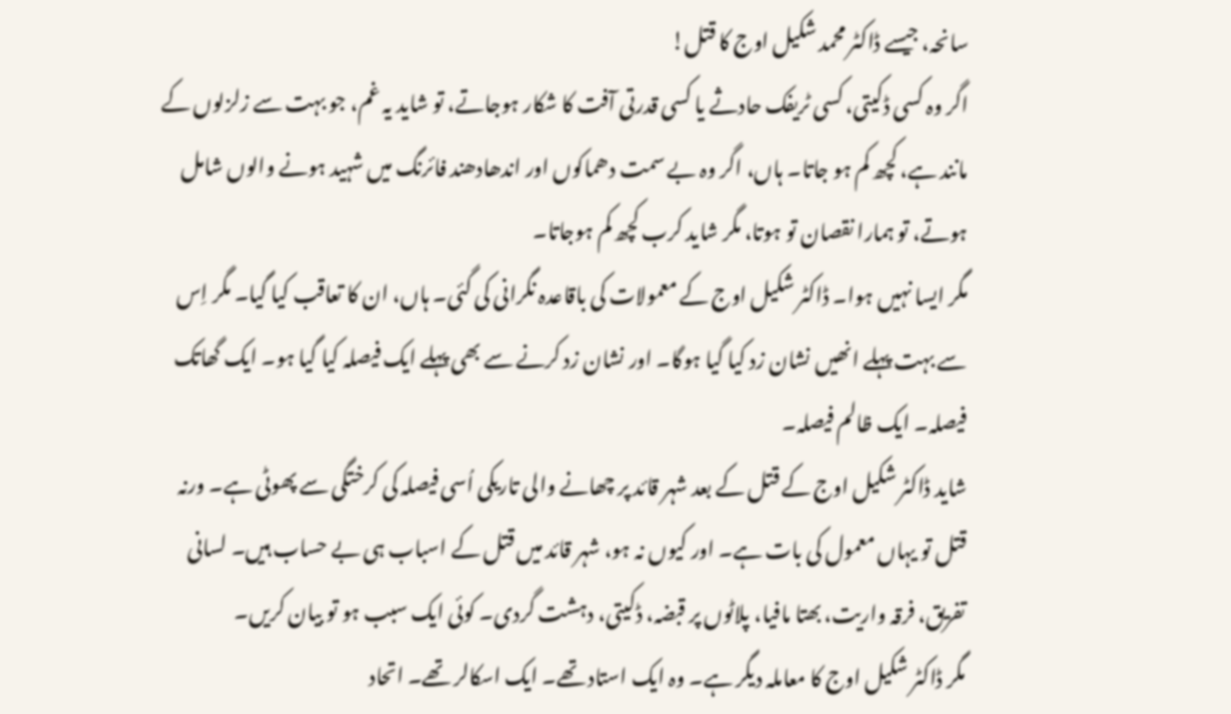سانحہ، جیسے ڈاکٹر محمد شکیل اوج کا قتل!
اگر وہ کسی ڈکیتی، کسی ٹریفک حادثے یا کسی قدرتی آفت کا شکار ہوجاتے، تو شاید یہ غم، جو بہت سے زلزلوں کے مانند ہے، کچھ کم ہو جاتا۔ ہاں، اگر وہ بے سمت دھماکوں اور اندھادھند فائرنگ میں شہید ہونے والوں شامل ہوتے، تو ہمارا نقصان تو ہوتا، مگر شاید کرب کچھ کم ہوجاتا۔
مگر ایسا نہیں ہوا۔ ڈاکٹر شکیل اوج کے معمولات کی باقاعدہ نگرانی کی گئی۔ ہاں، ان کا تعاقب کیا گیا۔ مگر اِس سے بہت پہلے انھیں نشان زد کیا گیا ہوگا۔ اور نشان زد کرنے سے بھی پہلے ایک فیصلہ کیا گیا ہو۔ ایک گھاتک فیصلہ۔ ایک ظالم فیصلہ۔
شاید ڈاکٹر شکیل اوج کے قتل کے بعد شہر قائد پر چھانے والی تاریکی اُسی فیصلہ کی کرختگی سے پھوٹی ہے۔ ورنہ قتل تو یہاں معمول کی بات ہے۔ اور کیوں نہ ہو، شہر قائد میں قتل کے اسباب ہی بے حساب ہیں۔ لسانی تفریق، فرقہ واریت، بھتا مافیا، پلاٹوں پر قبضہ، ڈکیتی، دہشت گردی۔ کوئی ایک سبب ہو تو بیان کریں۔
مگر ڈاکٹر شکیل اوج کا معاملہ دیگر ہے۔ وہ ایک استاد تھے۔ ایک اسکالر تھے۔ اتحاد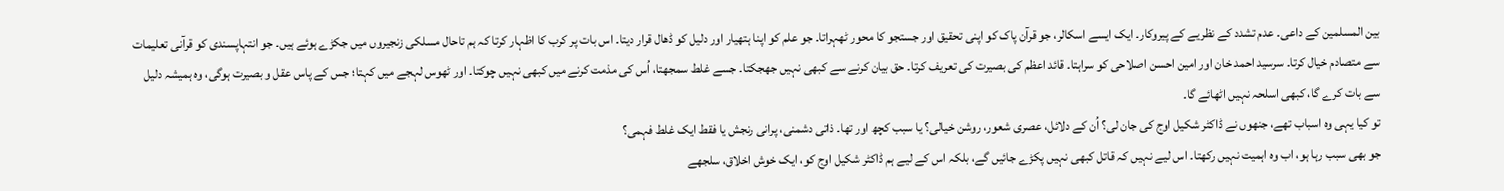بین المسلمین کے داعی۔ عدم تشدد کے نظریے کے پیروکار۔ ایک ایسے اسکالر، جو قرآن پاک کو اپنی تحقیق اور جستجو کا محور ٹھہراتا۔ جو علم کو اپنا ہتھیار اور دلیل کو ڈھال قرار دیتا۔ اس بات پر کرب کا اظہار کرتا کہ ہم تاحال مسلکی زنجیروں میں جکڑے ہوئے ہیں۔ جو انتہاپسندی کو قرآنی تعلیمات سے متصادم خیال کرتا۔ سرسید احمد خان اور امین احسن اصلاحی کو سراہتا۔ قائد اعظم کی بصیرت کی تعریف کرتا۔ حق بیان کرنے سے کبھی نہیں جھجکتا۔ جسے غلط سمجھتا، اُس کی مذمت کرنے میں کبھی نہیں چوکتا۔ اور ٹھوس لہجے میں کہتا؛ جس کے پاس عقل و بصیرت ہوگی، وہ ہمیشہ دلیل سے بات کرے گا، کبھی اسلحہ نہیں اٹھائے گا۔
تو کیا یہی وہ اسباب تھے، جنھوں نے ڈاکٹر شکیل اوج کی جان لی؟ اُن کے دلائل، عصری شعور، روشن خیالی؟ یا سبب کچھ اور تھا۔ ذاتی دشمنی، پرانی رنجش یا فقط ایک غلط فہمی؟
جو بھی سبب رہا ہو، اب وہ اہمیت نہیں رکھتا۔ اس لیے نہیں کہ قاتل کبھی نہیں پکڑے جائیں گے، بلکہ اس کے لیے ہم ڈاکٹر شکیل اوج کو، ایک خوش اخلاق، سلجھے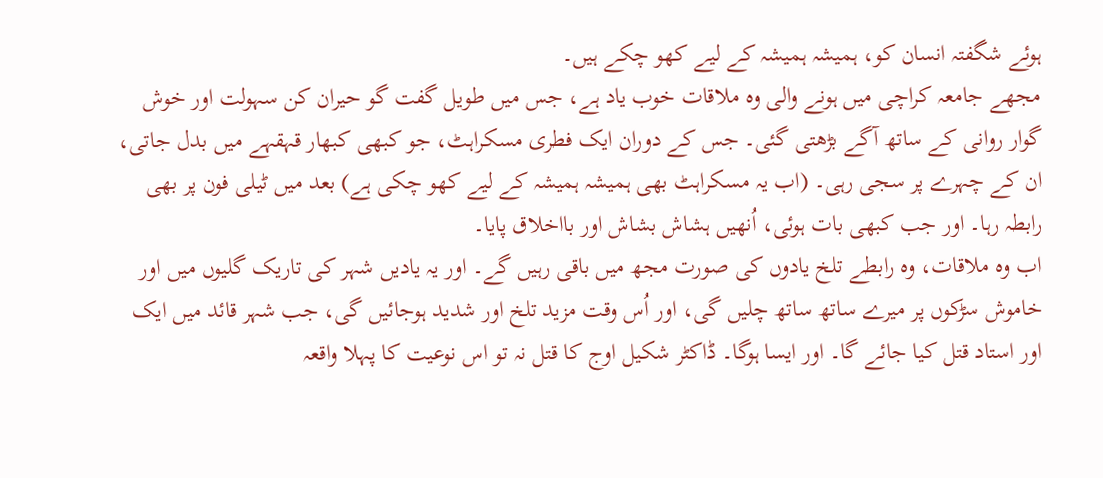ہوئے شگفتہ انسان کو، ہمیشہ ہمیشہ کے لیے کھو چکے ہیں۔
مجھے جامعہ کراچی میں ہونے والی وہ ملاقات خوب یاد ہے، جس میں طویل گفت گو حیران کن سہولت اور خوش گوار روانی کے ساتھ آگے بڑھتی گئی۔ جس کے دوران ایک فطری مسکراہٹ، جو کبھی کبھار قہقہے میں بدل جاتی، ان کے چہرے پر سجی رہی۔ (اب یہ مسکراہٹ بھی ہمیشہ ہمیشہ کے لیے کھو چکی ہے) بعد میں ٹیلی فون پر بھی رابطہ رہا۔ اور جب کبھی بات ہوئی، اُنھیں ہشاش بشاش اور بااخلاق پایا۔
اب وہ ملاقات، وہ رابطے تلخ یادوں کی صورت مجھ میں باقی رہیں گے۔ اور یہ یادیں شہر کی تاریک گلیوں میں اور خاموش سڑکوں پر میرے ساتھ ساتھ چلیں گی، اور اُس وقت مزید تلخ اور شدید ہوجائیں گی، جب شہر قائد میں ایک اور استاد قتل کیا جائے گا۔ اور ایسا ہوگا۔ ڈاکٹر شکیل اوج کا قتل نہ تو اس نوعیت کا پہلا واقعہ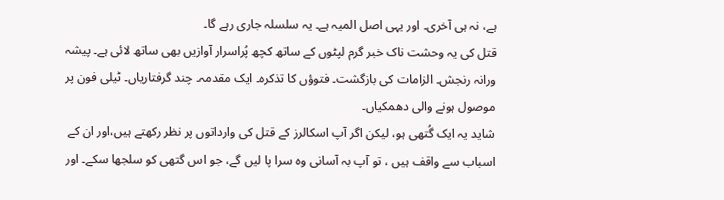ہے، نہ ہی آخری۔ اور یہی اصل المیہ ہے۔ یہ سلسلہ جاری رہے گا۔
قتل کی یہ وحشت ناک خبر گرم لپٹوں کے ساتھ کچھ پُراسرار آوازیں بھی ساتھ لائی ہے۔ پیشہ ورانہ رنجش۔ الزامات کی بازگشت۔ فتوؤں کا تذکرہ۔ ایک مقدمہ۔ چند گرفتاریاں۔ ٹیلی فون پر موصول ہونے والی دھمکیاں۔
شاید یہ ایک گُتھی ہو، لیکن اگر آپ اسکالرز کے قتل کی وارداتوں پر نظر رکھتے ہیں،اور ان کے اسباب سے واقف ہیں ، تو آپ بہ آسانی وہ سرا پا لیں گے، جو اس گتھی کو سلجھا سکے۔ اور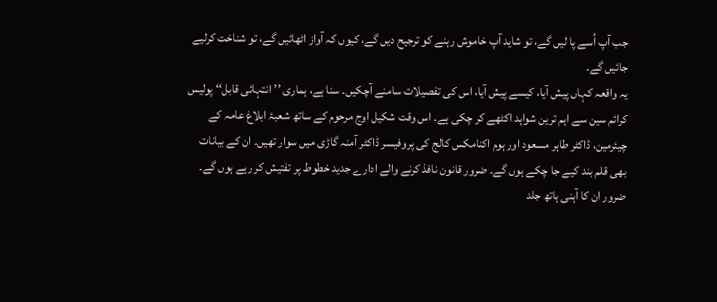جب آپ اُسے پا لیں گے، تو شاید آپ خاموش رہنے کو ترجیح دیں گے، کیوں کہ آواز اٹھائیں گے، تو شناخت کرلیے جائیں گے۔
یہ واقعہ کہاں پیش آیا، کیسے پیش آیا، اس کی تفصیلات سامنے آچکیں۔ سنا ہے، ہماری ’’انتہائی قابل‘‘ پولیس کرائم سین سے اہم ترین شواہد اکٹھے کر چکی ہے۔ اس وقت شکیل اوج مرحوم کے ساتھ شعبۂ ابلاغ عامہ کے چیئرمین، ڈاکٹر طاہر مسعود اور ہوم اکنامکس کالج کی پروفیسر ڈاکٹر آمنہ گاڑی میں سوار تھیں۔ ان کے بیانات بھی قلم بند کیے جا چکے ہوں گے۔ ضرور قانون نافذ کرنے والے ادارے جدید خطوط پر تفتیش کر رہے ہوں گے۔ ضرور ان کا آہنی ہاتھ جلد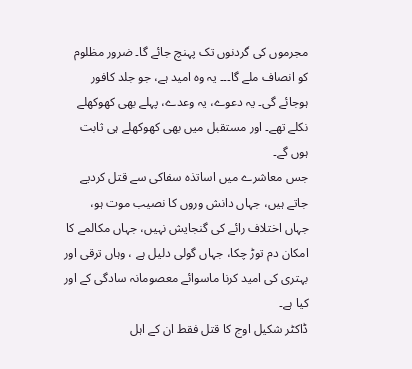مجرموں کی گردنوں تک پہنچ جائے گا۔ ضرور مظلوم کو انصاف ملے گا۔۔۔ یہ وہ امید ہے، جو جلد کافور ہوجائے گی۔ یہ دعوے، یہ وعدے، پہلے بھی کھوکھلے نکلے تھے۔ اور مستقبل میں بھی کھوکھلے ہی ثابت ہوں گے۔
جس معاشرے میں اساتذہ سفاکی سے قتل کردیے جاتے ہیں، جہاں دانش وروں کا نصیب موت ہو، جہاں اختلاف رائے کی گنجایش نہیں، جہاں مکالمے کا امکان دم توڑ چکا، جہاں گولی دلیل ہے ، وہاں ترقی اور بہتری کی امید کرنا ماسوائے معصومانہ سادگی کے اور کیا ہے۔
ڈاکٹر شکیل اوج کا قتل فقط ان کے اہل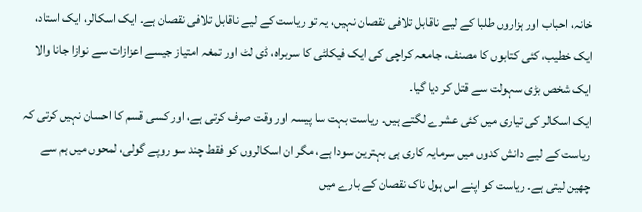خانہ، احباب اور ہزاروں طلبا کے لیے ناقابل تلافی نقصان نہیں، یہ تو ریاست کے لیے ناقابل تلافی نقصان ہے۔ ایک اسکالر، ایک استاد، ایک خطیب، کئی کتابوں کا مصنف، جامعہ کراچی کی ایک فیکلٹی کا سربراہ، ڈی لٹ اور تمغہ امتیاز جیسے اعزازات سے نوازا جانا والا ایک شخص بڑی سہولت سے قتل کر دیا گیا۔
ایک اسکالر کی تیاری میں کئی عشرے لگتے ہیں۔ ریاست بہت سا پیسہ اور وقت صرف کرتی ہے، اور کسی قسم کا احسان نہیں کرتی کہ ریاست کے لیے دانش کدوں میں سرمایہ کاری ہی بہترین سودا ہے، مگر ان اسکالروں کو فقط چند سو روپے گولی، لمحوں میں ہم سے چھین لیتی ہے۔ ریاست کو اپنے اس ہول ناک نقصان کے بارے میں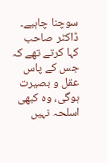سوچنا چاہیے۔
ڈاکٹر صاحب کہا کرتے تھے کہ جس کے پاس عقل و بصیرت ہوگی، وہ کبھی اسلحہ نہیں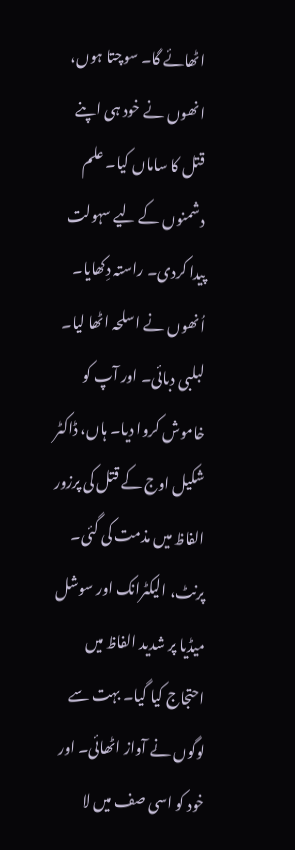اٹھائے گا۔ سوچتا ہوں، انھوں نے خود ہی اپنے قتل کا ساماں کیا۔ علم دشمنوں کے لیے سہولت پیدا کردی۔ راستہ دِکھایا۔ اُنھوں نے اسلحہ اٹھا لیا۔ لبلبی دبائی۔ اور آپ کو خاموش کروا دیا۔ ہاں، ڈاکٹر شکیل اوج کے قتل کی پرزور الفاظ میں مذمت کی گئی۔ پرنٹ، الیکٹرانک اور سوشل میڈیا پر شدید الفاظ میں احتجاج کیا گیا۔ بہت سے لوگوں نے آواز اٹھائی۔ اور خود کو اسی صف میں لا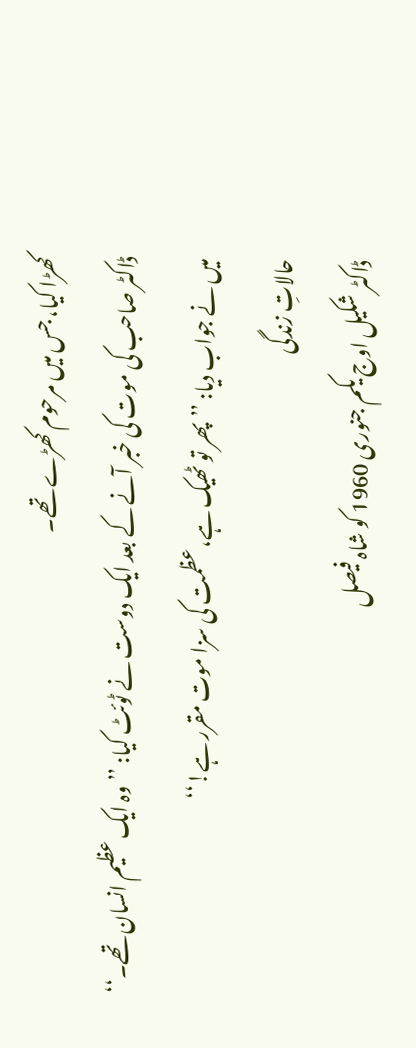کھڑا کیا، جس میں مرحوم کھڑے تھے۔
ڈاکٹر صاحب کی موت کی خبر آنے کے بعد ایک دوست نے ٹوئٹ کیا: ’’وہ ایک عظیم انسان تھے۔‘‘
میں نے جواب دیا: ’’پھر تو ٹھیک ہے، عظمت کی سزا موت مقرر ہے!‘‘
حالاتِ زندگی
ڈاکٹر شکیل اوج یکم جنوری 1960 کو شاہ فیصل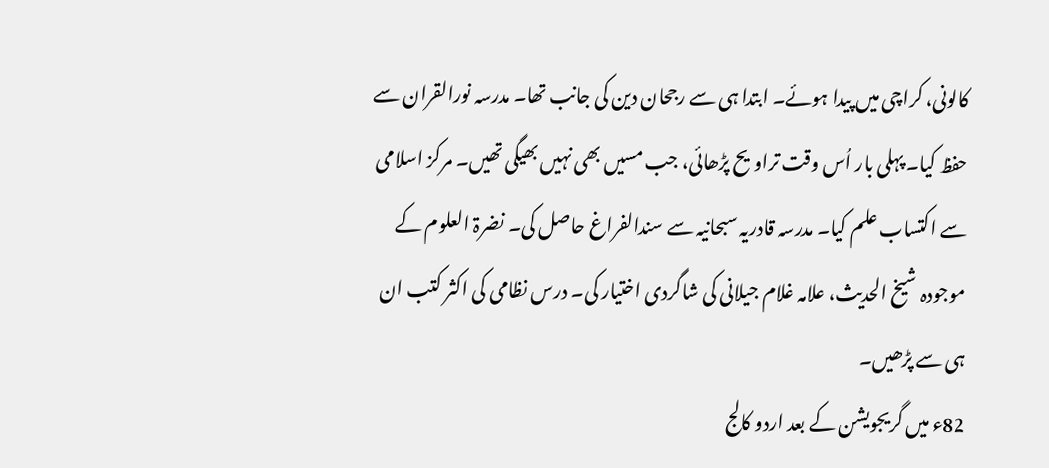کالونی، کراچی میں پیدا ہوئے۔ ابتدا ہی سے رجحان دین کی جانب تھا۔ مدرسہ نورالقران سے حفظ کیا۔ پہلی بار اُس وقت تراویح پڑھائی، جب مسیں بھی نہیں بھیگی تھیں۔ مرکز اسلامی سے اکتساب علم کیا۔ مدرسہ قادریہ سبحانیہ سے سندالفراغ حاصل کی۔ نضرۃ العلوم کے موجودہ شیخ الحدیث، علامہ غلام جیلانی کی شاگردی اختیار کی۔ درس نظامی کی اکثر کتب ان ہی سے پڑھیں۔
82ء میں گریجویشن کے بعد اردو کالج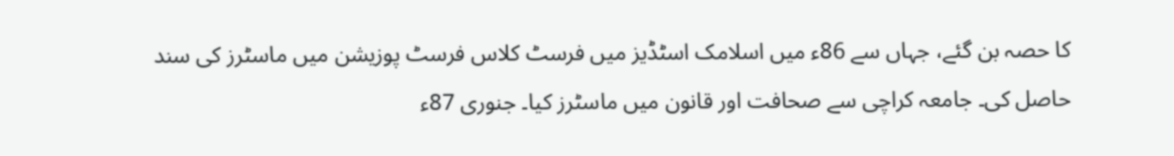کا حصہ بن گئے، جہاں سے 86ء میں اسلامک اسٹڈیز میں فرسٹ کلاس فرسٹ پوزیشن میں ماسٹرز کی سند حاصل کی۔ جامعہ کراچی سے صحافت اور قانون میں ماسٹرز کیا۔ جنوری 87ء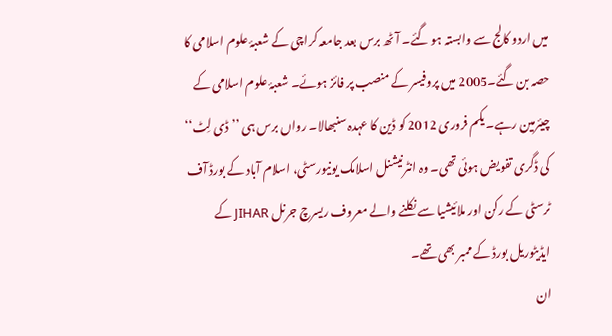میں اردو کالج سے وابستہ ہو گئے۔ آٹھ برس بعد جامعہ کراچی کے شعبۂ علوم اسلامی کا حصہ بن گئے۔2005 میں پروفیسر کے منصب پر فائز ہوئے۔ شعبۂ علوم اسلامی کے چیئرمین رہے۔ یکم فروری 2012 کو ڈین کا عہدہ سنبھالا۔ رواں برس ہی ’’ڈی لِٹ‘‘ کی ڈگری تفویض ہوئی تھی۔ وہ انٹرنیشنل اسلامک یونیورسٹی، اسلام آباد کے بورڈ آف ٹرسٹی کے رکن اور ملائیشیا سے نکلنے والے معروف ریسرچ جرنل JIHAR کے ایڈیٹوریل بورڈ کے ممبر بھی تھے۔
ان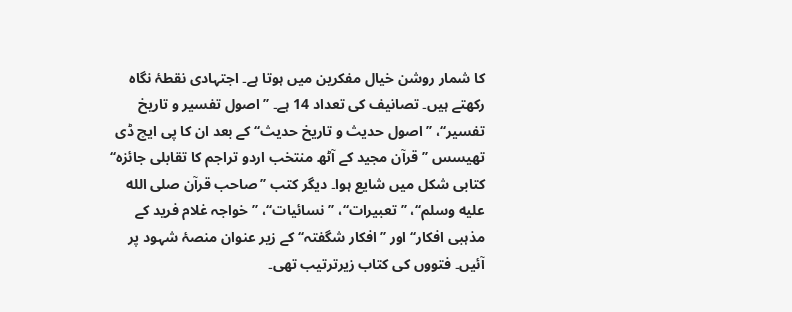کا شمار روشن خیال مفکرین میں ہوتا ہے۔ اجتہادی نقطۂ نگاہ رکھتے ہیں۔ تصانیف کی تعداد 14 ہے۔ ’’اصول تفسیر و تاریخ تفسیر‘‘، ’’اصول حدیث و تاریخ حدیث‘‘ کے بعد ان کا پی ایچ ڈی تھیسس ’’قرآن مجید کے آٹھ منتخب اردو تراجم کا تقابلی جائزہ‘‘ کتابی شکل میں شایع ہوا۔ دیگر کتب ’’صاحب قرآن صلى الله عليه وسلم‘‘، ’’تعبیرات‘‘، ’’نسائیات‘‘، ’’خواجہ غلام فرید کے مذہبی افکار‘‘ اور ’’افکار شگفتہ‘‘ کے زیر عنوان منصۂ شہود پر آئیں۔ فتووں کی کتاب زیرترتیب تھی۔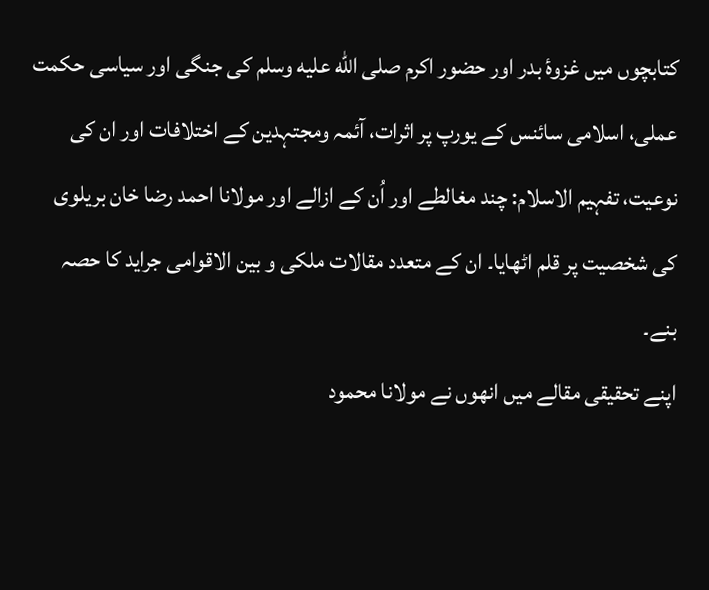کتابچوں میں غزوۂ بدر اور حضور اکرم صلى الله عليه وسلم کی جنگی اور سیاسی حکمت عملی، اسلامی سائنس کے یورپ پر اثرات، آئمہ ومجتہدین کے اختلافات اور ان کی نوعیت، تفہیم الاسلام: چند مغالطے اور اُن کے ازالے اور مولانا احمد رضا خان بریلوی کی شخصیت پر قلم اٹھایا۔ ان کے متعدد مقالات ملکی و بین الاقوامی جراید کا حصہ بنے۔
اپنے تحقیقی مقالے میں انھوں نے مولانا محمود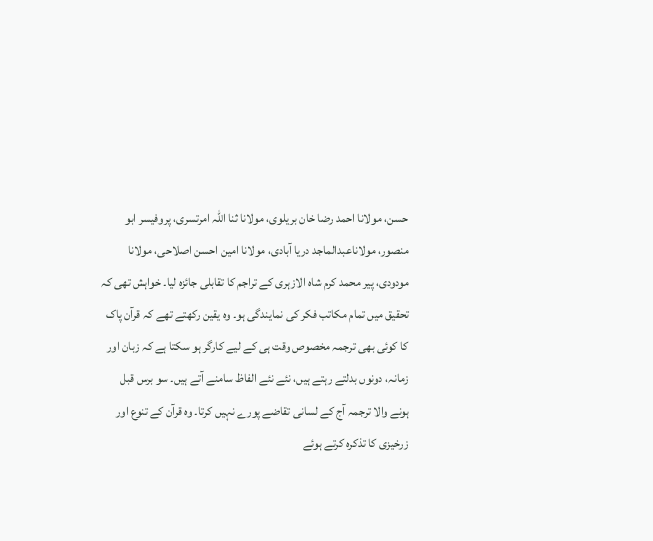حسن، مولانا احمد رضا خان بریلوی، مولانا ثنا اللہ امرتسری، پروفیسر ابو منصور، مولاناعبدالماجد دریا آبادی، مولانا امین احسن اصلاحی، مولانا مودودی، پیر محمد کرم شاہ الازہری کے تراجم کا تقابلی جائزہ لیا۔ خواہش تھی کہ تحقیق میں تمام مکاتب فکر کی نمایندگی ہو۔ وہ یقین رکھتے تھے کہ قرآن پاک کا کوئی بھی ترجمہ مخصوص وقت ہی کے لیے کارگر ہو سکتا ہے کہ زبان اور زمانہ، دونوں بدلتے رہتے ہیں، نئے نئے الفاظ سامنے آتے ہیں۔ سو برس قبل ہونے والا ترجمہ آج کے لسانی تقاضے پورے نہیں کرتا۔ وہ قرآن کے تنوع اور زرخیزی کا تذکرہ کرتے ہوئے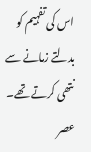اس کی تفہیم کو بدلتے زمانے سے نتھی کرتے تھے۔
عصر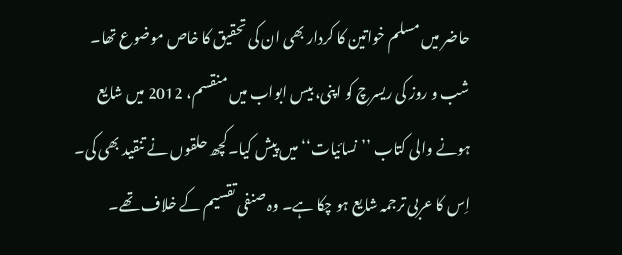حاضر میں مسلم خواتین کا کردار بھی ان کی تحقیق کا خاص موضوع تھا۔ شب و روز کی ریسرچ کو اپنی، بیس ابواب میں منقسم، 2012 میں شایع ہونے والی کتاب ’’نسائیات‘‘ میں پیش کیا۔کچھ حلقوں نے تنقید بھی کی۔ اِس کا عربی ترجمہ شایع ہو چکا ہے۔ وہ صنفی تقسیم کے خلاف تھے۔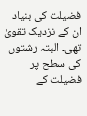فضیلت کی بنیاد ان کے نزدیک تقویٰ تھی۔ البتہ رشتوں کی سطح پر فضیلت کے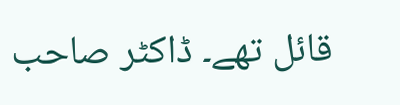قائل تھے۔ ڈاکٹر صاحب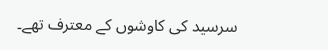سرسید کی کاوشوں کے معترف تھے۔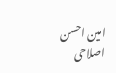امین احسن اصلاحی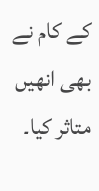کے کام نے بھی انھیں متاثر کیا۔